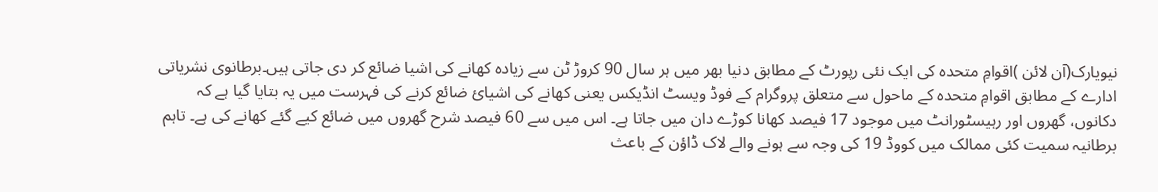نیویارک(آن لائن )اقوامِ متحدہ کی ایک نئی رپورٹ کے مطابق دنیا بھر میں ہر سال 90 کروڑ ٹن سے زیادہ کھانے کی اشیا ضائع کر دی جاتی ہیں۔برطانوی نشریاتی ادارے کے مطابق اقوامِ متحدہ کے ماحول سے متعلق پروگرام کے فوڈ ویسٹ انڈیکس یعنی کھانے کی اشیائ ضائع کرنے کی فہرست میں یہ بتایا گیا ہے کہ
دکانوں، گھروں اور رہیسٹورانٹ میں موجود 17 فیصد کھانا کوڑے دان میں جاتا ہے۔ اس میں سے 60 فیصد شرح گھروں میں ضائع کیے گئے کھانے کی ہے۔ تاہم برطانیہ سمیت کئی ممالک میں کووڈ 19 کی وجہ سے ہونے والے لاک ڈاؤن کے باعث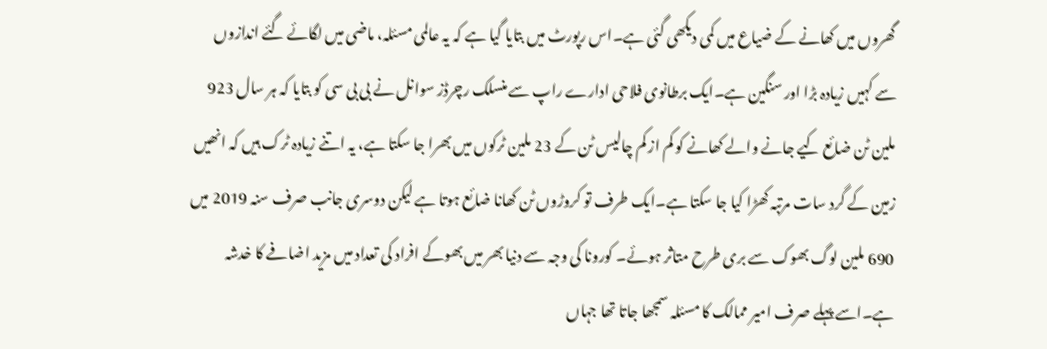گھروں میں کھانے کے ضیاع میں کمی دیکھی گئی ہے۔اس رپورٹ میں بتایا گیا ہے کہ یہ عالمی مسئلہ، ماضی میں لگائے گئے اندازوں سے کہیں زیادہ بڑا اور سنگین ہے۔ایک برطانوی فلاحی ادارے راپ سے منسلک رچرڈز سوانل نے بی بی سی کو بتایا کہ ہر سال 923 ملین ٹن ضائع کیے جانے والے کھانے کو کم از کم چالیس ٹن کے 23 ملین ٹرکوں میں بھرا جا سکتا ہے، یہ اتنے زیادہ ٹرک ہیں کہ انھیں زمین کے گرد سات مرتبہ کھڑا کیا جا سکتا ہے۔ایک طرف تو کروڑوں ٹن کھانا ضائع ہوتا ہے لیکن دوسری جانب صرف سنہ 2019 میں 690 ملین لوگ بھوک سے بری طرح متاثر ہوئے۔ کورونا کی وجہ سے دنیا بھر میں بھوکے افراد کی تعداد میں مزید اضافے کا خدشہ ہے۔اسے پہلے صرف امیر ممالک کا مسئلہ سمجھا جاتا تھا جہاں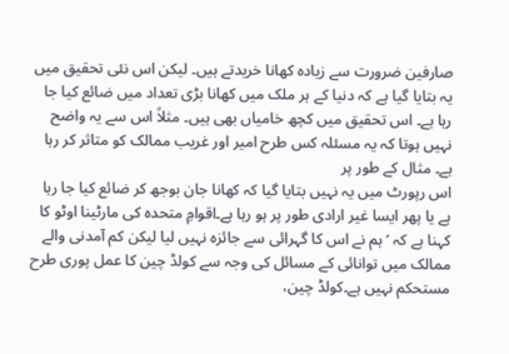صارفین ضرورت سے زیادہ کھانا خریدتے ہیں۔ لیکن اس نئی تحقیق میں یہ بتایا گیا ہے کہ دنیا کے ہر ملک میں کھانا بڑی تعداد میں ضائع کیا جا رہا ہے۔ اس تحقیق میں کچھ خامیاں بھی ہیں۔ مثلاً اس سے یہ واضح نہیں ہوتا کہ یہ مسئلہ کس طرح امیر اور غریب ممالک کو متاثر کر رہا ہے۔ مثال کے طور پر
اس رپورٹ میں یہ نہیں بتایا گیا کہ کھانا جان بوجھ کر ضائع کیا جا رہا ہے یا پھر ایسا غیر ارادی طور پر ہو رہا ہے۔اقوامِ متحدہ کی مارٹینا اوٹو کا کہنا ہے کہ ’ہم نے اس کا گہرائی سے جائزہ نہیں لیا لیکن کم آمدنی والے ممالک میں توانائی کے مسائل کی وجہ سے کولڈ چین کا عمل پوری طرح مستحکم نہیں ہے۔کولڈ چین،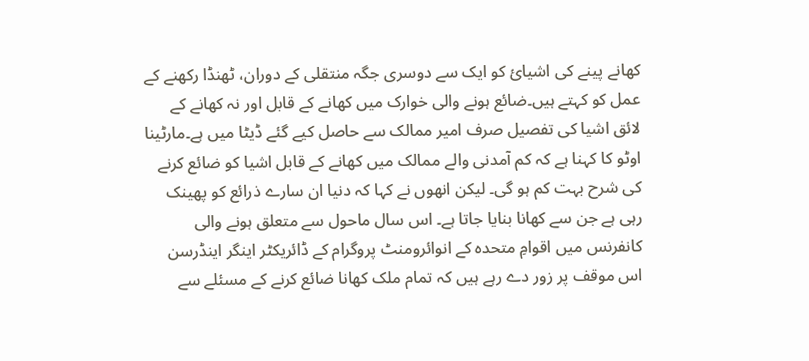کھانے پینے کی اشیائ کو ایک سے دوسری جگہ منتقلی کے دوران، ٹھنڈا رکھنے کے عمل کو کہتے ہیں۔ضائع ہونے والی خوارک میں کھانے کے قابل اور نہ کھانے کے لائق اشیا کی تفصیل صرف امیر ممالک سے حاصل کیے گئے ڈیٹا میں ہے۔مارٹینا اوٹو کا کہنا ہے کہ کم آمدنی والے ممالک میں کھانے کے قابل اشیا کو ضائع کرنے کی شرح بہت کم ہو گی۔ لیکن انھوں نے کہا کہ دنیا ان سارے ذرائع کو پھینک رہی ہے جن سے کھانا بنایا جاتا ہے۔ اس سال ماحول سے متعلق ہونے والی کانفرنس میں اقوامِ متحدہ کے انوائرومنٹ پروگرام کے ڈائریکٹر اینگر اینڈرسن اس موقف پر زور دے رہے ہیں کہ تمام ملک کھانا ضائع کرنے کے مسئلے سے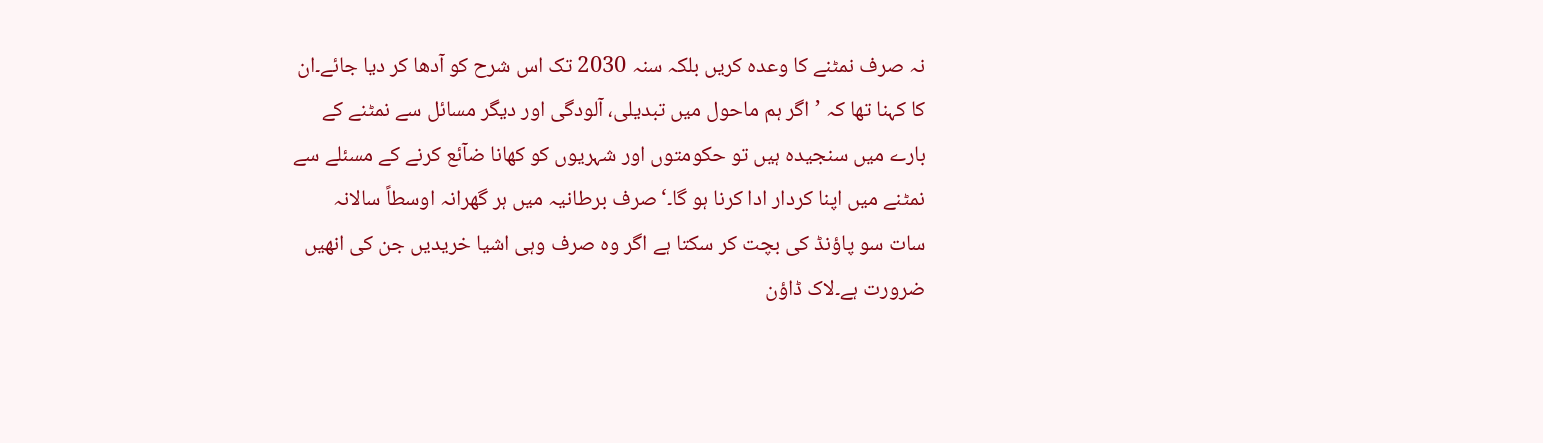نہ صرف نمٹنے کا وعدہ کریں بلکہ سنہ 2030 تک اس شرح کو آدھا کر دیا جائے۔ان کا کہنا تھا کہ ’اگر ہم ماحول میں تبدیلی، آلودگی اور دیگر مسائل سے نمٹنے کے بارے میں سنجیدہ ہیں تو حکومتوں اور شہریوں کو کھانا ضآئع کرنے کے مسئلے سے نمٹنے میں اپنا کردار ادا کرنا ہو گا۔‘صرف برطانیہ میں ہر گھرانہ اوسطاً سالانہ
سات سو پاؤنڈ کی بچت کر سکتا ہے اگر وہ صرف وہی اشیا خریدیں جن کی انھیں ضرورت ہے۔لاک ڈاؤن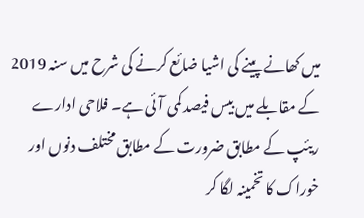میں کھانے پینے کی اشیا ضائع کرنے کی شرح میں سنہ 2019 کے مقابلے میں بیس فیصد کمی آئی ہے۔ فلاحی ادارے ریئپ کے مطابق ضرورت کے مطابق مختلف دنوں اور خوراک کا تخمینہ لگا کر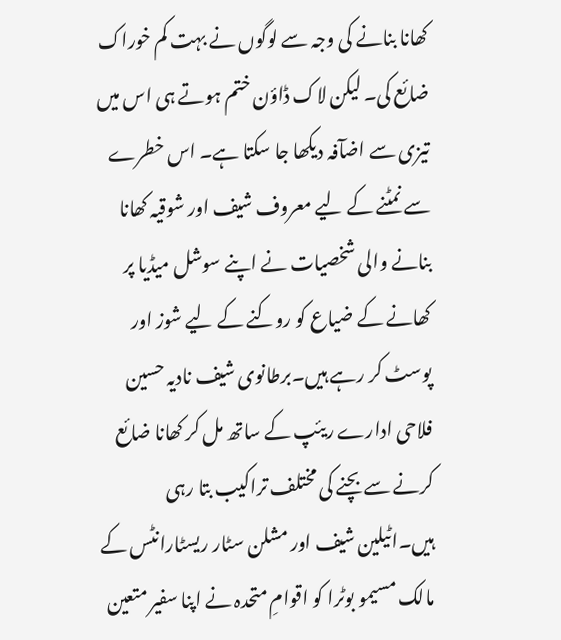کھانا بنانے کی وجہ سے لوگوں نے بہت کم خوراک ضائع کی۔ لیکن لاک ڈاؤن ختم ہوتے ہی اس میں تیزی سے اضآفہ دیکھا جا سکتا ہے۔ اس خطرے سے نمٹنے کے لیے معروف شیف اور شوقیہ کھانا بنانے والی شخصیات نے اپنے سوشل میڈیا پر کھانے کے ضیاع کو روکنے کے لیے شوز اور پوسٹ کر رہے ہیں۔برطانوی شیف نادیہ حسین فلاحی ادارے ریئپ کے ساتھ مل کر کھانا ضائع کرنے سے بچنے کی مختلف تراکیب بتا رہی ہیں۔اٹیلین شیف اور مشلن سٹار ریسٹارانٹس کے مالک مسیمو بوٹرا کو اقوامِ متحدہ نے اپنا سفیر متعین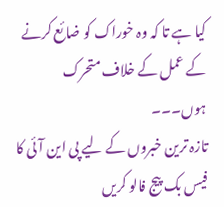کیا ہے تا کہ وہ خوراک کو ضائع کرنے کے عمل کے خلاف متحرک ہوں۔۔۔
تازہ ترین خبروں کے لیے پی این آئی کا فیس بک پیج فالو کریں